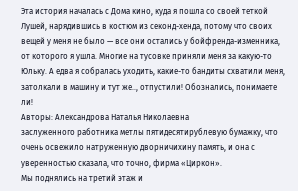Эта история началась с Дома кино, куда я пошла со своей теткой Лушей, нарядившись в костюм из секонд-хенда, потому что своих вещей у меня не было — все они остались у бойфренда-изменника, от которого я ушла. Многие на тусовке приняли меня за какую-то Юльку. А едва я собралась уходить, какие-то бандиты схватили меня, затолкали в машину и тут же.., отпустили! Обознались, понимаете ли!
Авторы: Александрова Наталья Николаевна
заслуженного работника метлы пятидесятирублевую бумажку, что очень освежило натруженную дворничихину память, и она с уверенностью сказала, что точно, фирма «Циркон».
Мы поднялись на третий этаж и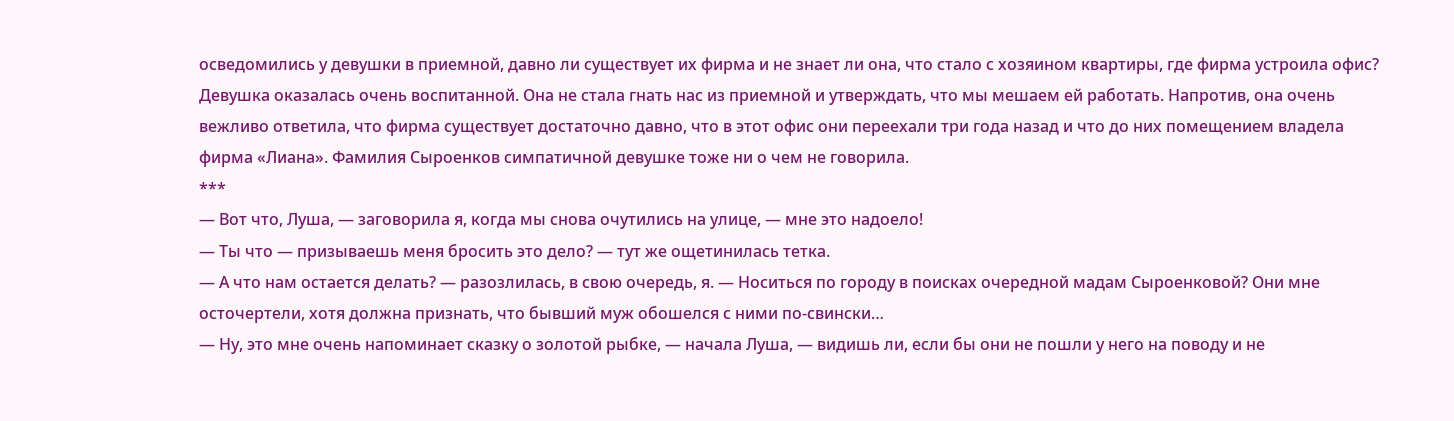осведомились у девушки в приемной, давно ли существует их фирма и не знает ли она, что стало с хозяином квартиры, где фирма устроила офис?
Девушка оказалась очень воспитанной. Она не стала гнать нас из приемной и утверждать, что мы мешаем ей работать. Напротив, она очень вежливо ответила, что фирма существует достаточно давно, что в этот офис они переехали три года назад и что до них помещением владела фирма «Лиана». Фамилия Сыроенков симпатичной девушке тоже ни о чем не говорила.
***
— Вот что, Луша, — заговорила я, когда мы снова очутились на улице, — мне это надоело!
— Ты что — призываешь меня бросить это дело? — тут же ощетинилась тетка.
— А что нам остается делать? — разозлилась, в свою очередь, я. — Носиться по городу в поисках очередной мадам Сыроенковой? Они мне осточертели, хотя должна признать, что бывший муж обошелся с ними по-свински…
— Ну, это мне очень напоминает сказку о золотой рыбке, — начала Луша, — видишь ли, если бы они не пошли у него на поводу и не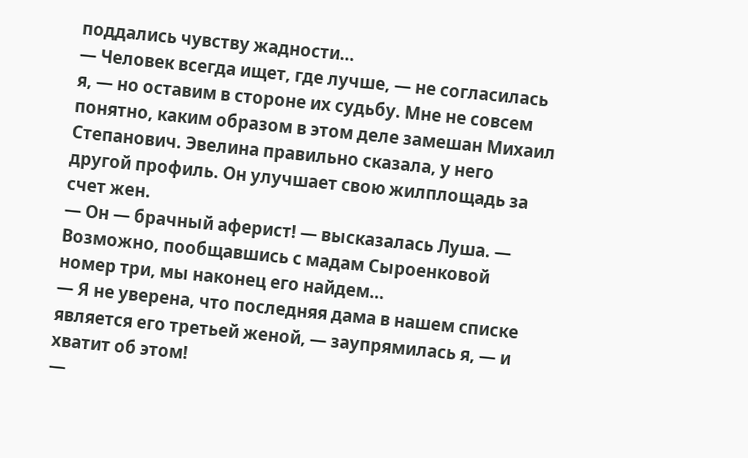поддались чувству жадности…
— Человек всегда ищет, где лучше, — не согласилась я, — но оставим в стороне их судьбу. Мне не совсем понятно, каким образом в этом деле замешан Михаил Степанович. Эвелина правильно сказала, у него другой профиль. Он улучшает свою жилплощадь за счет жен.
— Он — брачный аферист! — высказалась Луша. — Возможно, пообщавшись с мадам Сыроенковой номер три, мы наконец его найдем…
— Я не уверена, что последняя дама в нашем списке является его третьей женой, — заупрямилась я, — и хватит об этом!
—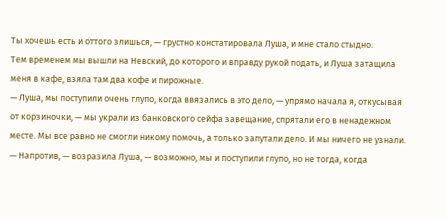Ты хочешь есть и оттого злишься, — грустно констатировала Луша, и мне стало стыдно.
Тем временем мы вышли на Невский, до которого и вправду рукой подать, и Луша затащила меня в кафе, взяла там два кофе и пирожные.
— Луша, мы поступили очень глупо, когда ввязались в это дело, — упрямо начала я, откусывая от корзиночки, — мы украли из банковского сейфа завещание, спрятали его в ненадежном месте. Мы все равно не смогли никому помочь, а только запутали дело. И мы ничего не узнали.
— Напротив, — возразила Луша, — возможно, мы и поступили глупо, но не тогда, когда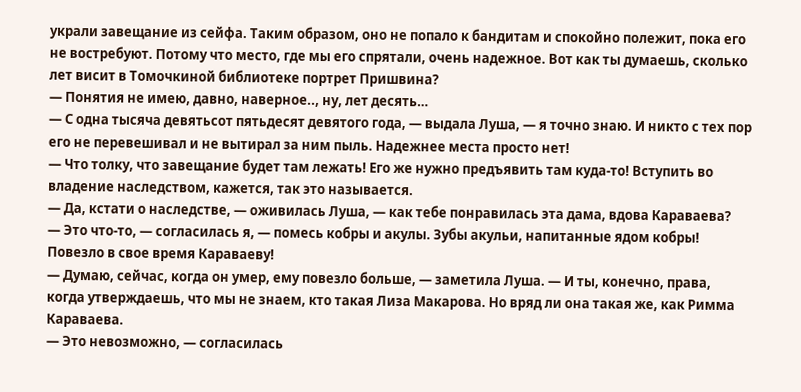украли завещание из сейфа. Таким образом, оно не попало к бандитам и спокойно полежит, пока его не востребуют. Потому что место, где мы его спрятали, очень надежное. Вот как ты думаешь, сколько лет висит в Томочкиной библиотеке портрет Пришвина?
— Понятия не имею, давно, наверное.., ну, лет десять…
— С одна тысяча девятьсот пятьдесят девятого года, — выдала Луша, — я точно знаю. И никто с тех пор его не перевешивал и не вытирал за ним пыль. Надежнее места просто нет!
— Что толку, что завещание будет там лежать! Его же нужно предъявить там куда-то! Вступить во владение наследством, кажется, так это называется.
— Да, кстати о наследстве, — оживилась Луша, — как тебе понравилась эта дама, вдова Караваева?
— Это что-то, — согласилась я, — помесь кобры и акулы. Зубы акульи, напитанные ядом кобры! Повезло в свое время Караваеву!
— Думаю, сейчас, когда он умер, ему повезло больше, — заметила Луша. — И ты, конечно, права, когда утверждаешь, что мы не знаем, кто такая Лиза Макарова. Но вряд ли она такая же, как Римма Караваева.
— Это невозможно, — согласилась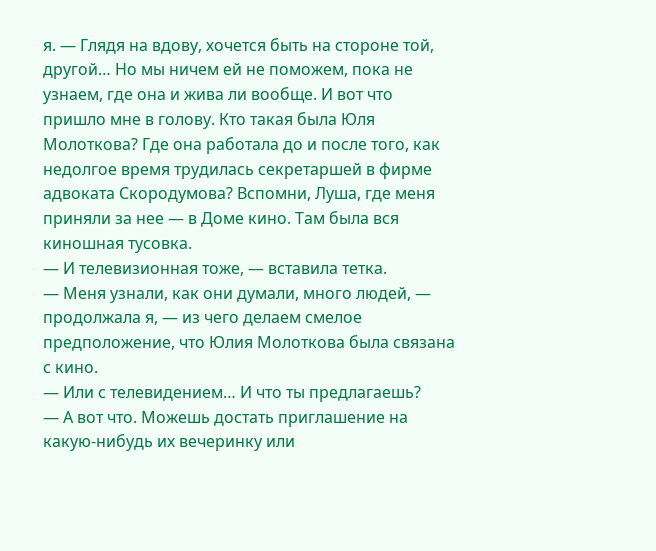я. — Глядя на вдову, хочется быть на стороне той, другой… Но мы ничем ей не поможем, пока не узнаем, где она и жива ли вообще. И вот что пришло мне в голову. Кто такая была Юля Молоткова? Где она работала до и после того, как недолгое время трудилась секретаршей в фирме адвоката Скородумова? Вспомни, Луша, где меня приняли за нее — в Доме кино. Там была вся киношная тусовка.
— И телевизионная тоже, — вставила тетка.
— Меня узнали, как они думали, много людей, — продолжала я, — из чего делаем смелое предположение, что Юлия Молоткова была связана с кино.
— Или с телевидением… И что ты предлагаешь?
— А вот что. Можешь достать приглашение на какую-нибудь их вечеринку или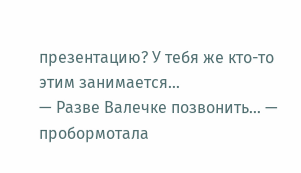презентацию? У тебя же кто-то этим занимается…
— Разве Валечке позвонить… — пробормотала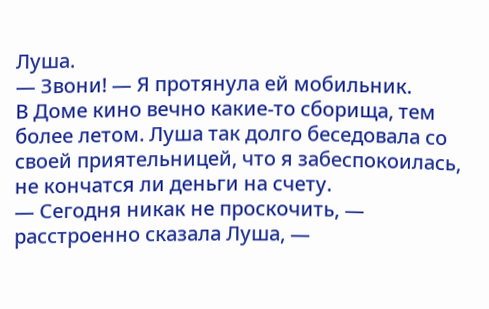Луша.
— Звони! — Я протянула ей мобильник.
В Доме кино вечно какие-то сборища, тем более летом. Луша так долго беседовала со своей приятельницей, что я забеспокоилась, не кончатся ли деньги на счету.
— Сегодня никак не проскочить, — расстроенно сказала Луша, —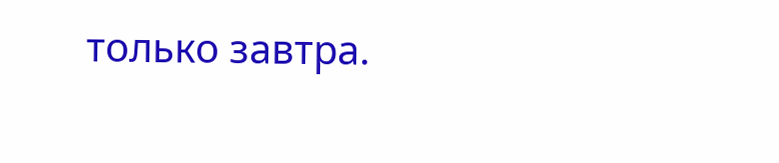только завтра.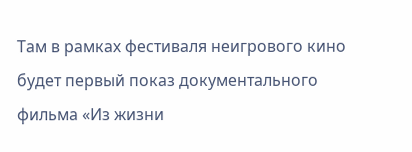Там в рамках фестиваля неигрового кино будет первый показ документального фильма «Из жизни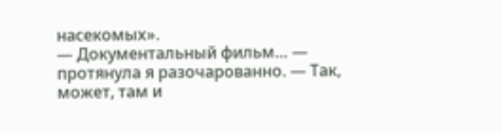насекомых».
— Документальный фильм… — протянула я разочарованно. — Так, может, там и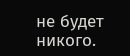не будет никого.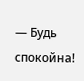— Будь спокойна!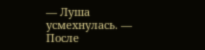— Луша усмехнулась. — После